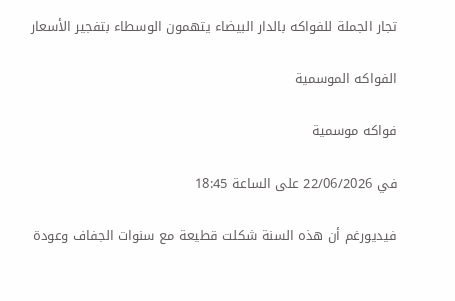تجار الجملة للفواكه بالدار البيضاء يتهمون الوسطاء بتفجير الأسعار

الفواكه الموسمية

فواكه موسمية

في 22/06/2026 على الساعة 18:45

فيديورغم أن هذه السنة شكلت قطيعة مع سنوات الجفاف وعودة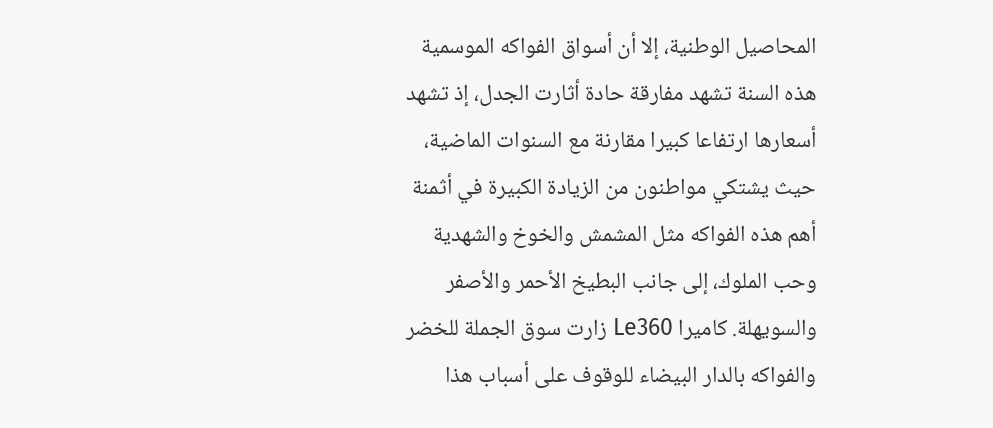المحاصيل الوطنية، إلا أن أسواق الفواكه الموسمية هذه السنة تشهد مفارقة حادة أثارت الجدل، إذ تشهد أسعارها ارتفاعا كبيرا مقارنة مع السنوات الماضية، حيث يشتكي مواطنون من الزيادة الكبيرة في أثمنة أهم هذه الفواكه مثل المشمش والخوخ والشهدية وحب الملوك، إلى جانب البطيخ الأحمر والأصفر والسويهلة. كاميرا Le360 زارت سوق الجملة للخضر والفواكه بالدار البيضاء للوقوف على أسباب هذا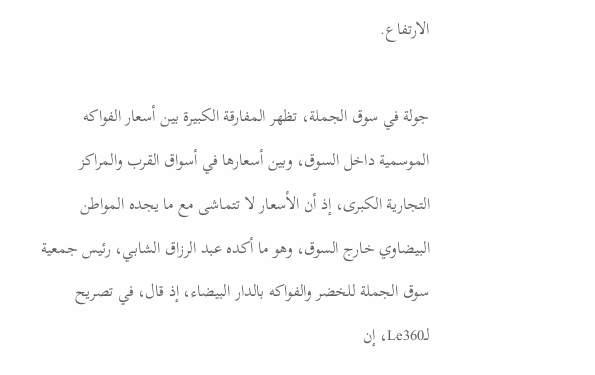الارتفاع.

جولة في سوق الجملة، تظهر المفارقة الكبيرة بين أسعار الفواكه الموسمية داخل السوق، وبين أسعارها في أسواق القرب والمراكز التجارية الكبرى، إذ أن الأسعار لا تتماشى مع ما يجده المواطن البيضاوي خارج السوق، وهو ما أكده عبد الرزاق الشابي، رئيس جمعية سوق الجملة للخضر والفواكه بالدار البيضاء، إذ قال، في تصريح لـLe360، إن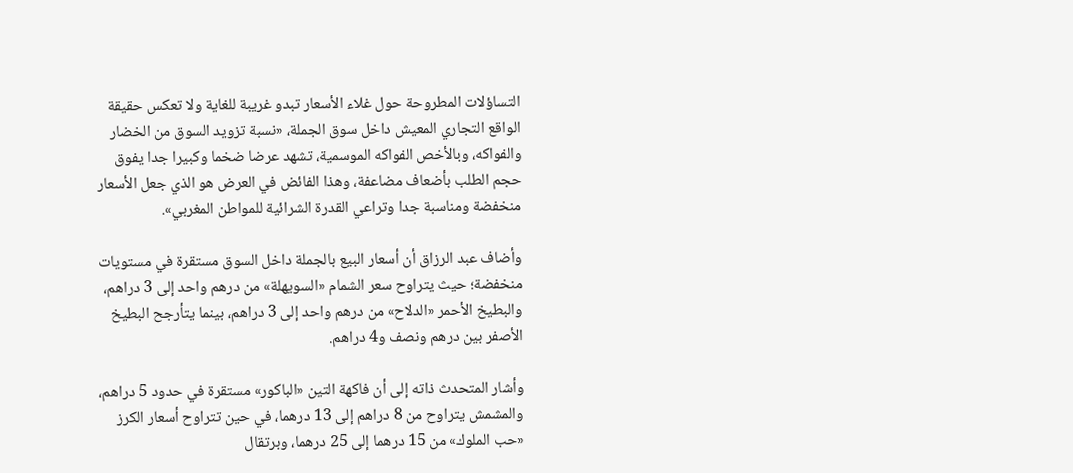التساؤلات المطروحة حول غلاء الأسعار تبدو غريبة للغاية ولا تعكس حقيقة الواقع التجاري المعيش داخل سوق الجملة، «نسبة تزويد السوق من الخضار والفواكه، وبالأخص الفواكه الموسمية، تشهد عرضا ضخما وكبيرا جدا يفوق حجم الطلب بأضعاف مضاعفة، وهذا الفائض في العرض هو الذي جعل الأسعار منخفضة ومناسبة جدا وتراعي القدرة الشرائية للمواطن المغربي».

وأضاف عبد الرزاق أن أسعار البيع بالجملة داخل السوق مستقرة في مستويات منخفضة؛ حيث يتراوح سعر الشمام «السويهلة» من درهم واحد إلى 3 دراهم، والبطيخ الأحمر «الدلاح» من درهم واحد إلى 3 دراهم، بينما يتأرجح البطيخ الأصفر بين درهم ونصف و4 دراهم.

وأشار المتحدث ذاته إلى أن فاكهة التين «الباكور» مستقرة في حدود 5 دراهم، والمشمش يتراوح من 8 دراهم إلى 13 درهما، في حين تتراوح أسعار الكرز «حب الملوك» من 15 درهما إلى 25 درهما، وبرتقال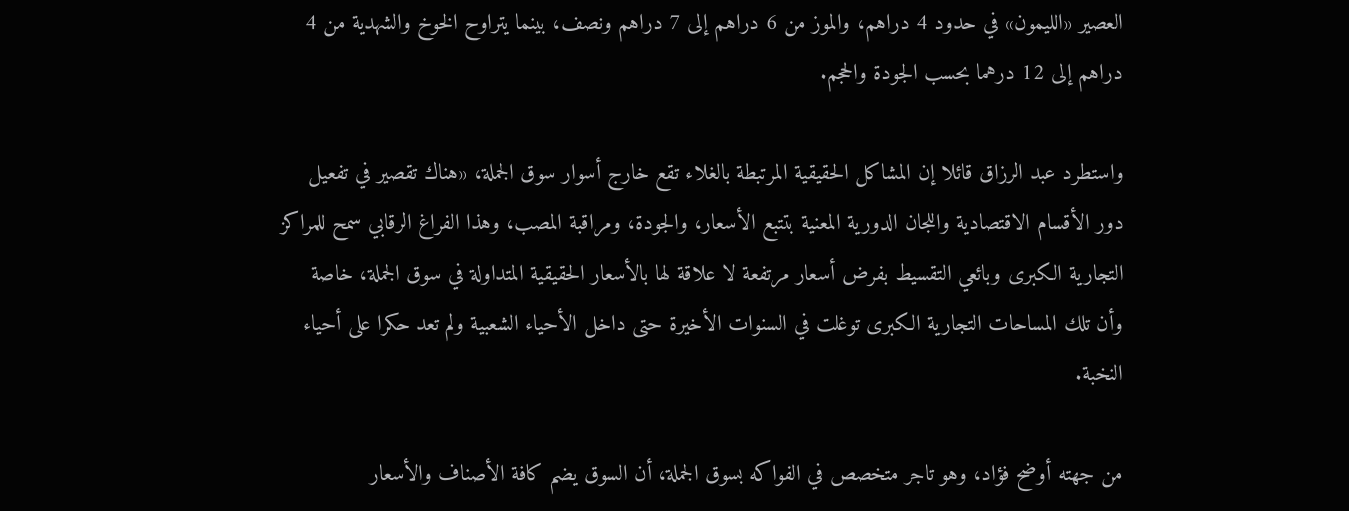العصير «الليمون» في حدود 4 دراهم، والموز من 6 دراهم إلى 7 دراهم ونصف، بينما يتراوح الخوخ والشهدية من 4 دراهم إلى 12 درهما بحسب الجودة والحجم.

واستطرد عبد الرزاق قائلا إن المشاكل الحقيقية المرتبطة بالغلاء تقع خارج أسوار سوق الجملة، «هناك تقصير في تفعيل دور الأقسام الاقتصادية واللجان الدورية المعنية بتتبع الأسعار، والجودة، ومراقبة المصب، وهذا الفراغ الرقابي سمح للمراكز التجارية الكبرى وبائعي التقسيط بفرض أسعار مرتفعة لا علاقة لها بالأسعار الحقيقية المتداولة في سوق الجملة، خاصة وأن تلك المساحات التجارية الكبرى توغلت في السنوات الأخيرة حتى داخل الأحياء الشعبية ولم تعد حكرا على أحياء النخبة.

من جهته أوضح فؤاد، وهو تاجر متخصص في الفواكه بسوق الجملة، أن السوق يضم كافة الأصناف والأسعار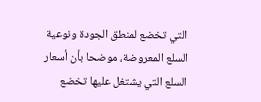التي تخضع لمنطق الجودة ونوعية السلع المعروضة، موضحا بأن أسعار السلع التي يشتغل عليها تخضع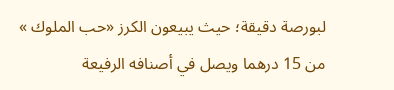لبورصة دقيقة؛ حيث يبيعون الكرز «حب الملوك » من 15 درهما ويصل في أصنافه الرفيعة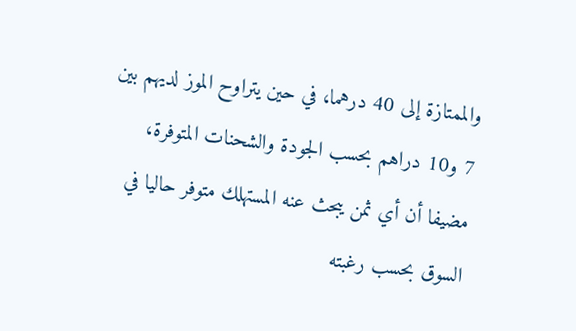والممتازة إلى 40 درهما، في حين يتراوح الموز لديهم بين 7 و10 دراهم بحسب الجودة والشحنات المتوفرة، مضيفا أن أي ثمن يبحث عنه المستهلك متوفر حاليا في السوق بحسب رغبته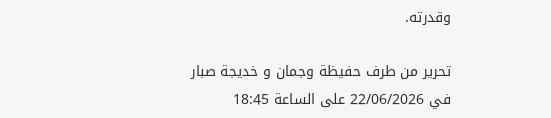وقدرته.

تحرير من طرف حفيظة وجمان و خديجة صبار
في 22/06/2026 على الساعة 18:45